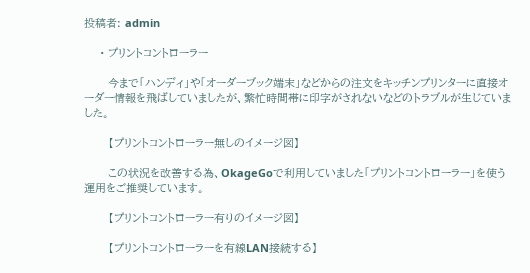投稿者: admin

    • プリントコントローラー

      今まで「ハンディ」や「オーダーブック端末」などからの注文をキッチンプリンターに直接オーダー情報を飛ばしていましたが、繁忙時間帯に印字がされないなどのトラブルが生じていました。

      【プリントコントローラー無しのイメージ図】

      この状況を改善する為、OkageGoで利用していました「プリントコントローラー」を使う運用をご推奨しています。

      【プリントコントローラー有りのイメージ図】

      【プリントコントローラーを有線LAN接続する】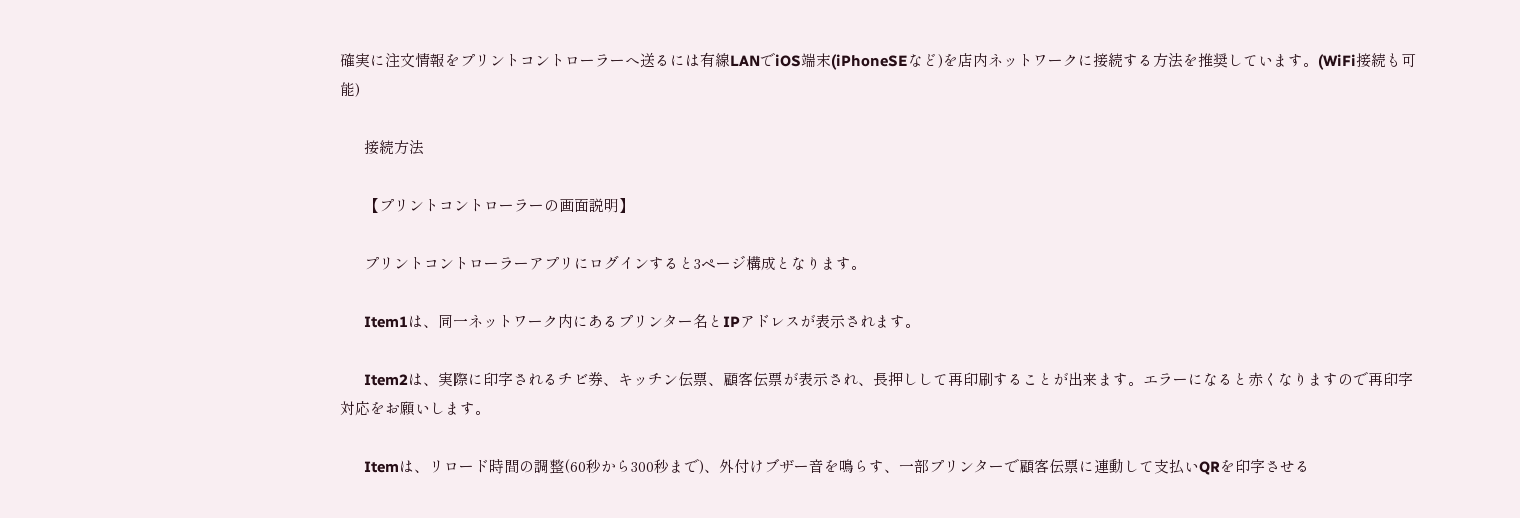確実に注文情報をプリントコントローラーへ送るには有線LANでiOS端末(iPhoneSEなど)を店内ネットワークに接続する方法を推奨しています。(WiFi接続も可能)

      接続方法

      【プリントコントローラーの画面説明】

      プリントコントローラーアプリにログインすると3ページ構成となります。

      Item1は、同一ネットワーク内にあるプリンター名とIPアドレスが表示されます。

      Item2は、実際に印字されるチビ券、キッチン伝票、顧客伝票が表示され、長押しして再印刷することが出来ます。エラーになると赤くなりますので再印字対応をお願いします。

      Itemは、リロード時間の調整(60秒から300秒まで)、外付けブザー音を鳴らす、一部プリンターで顧客伝票に連動して支払いQRを印字させる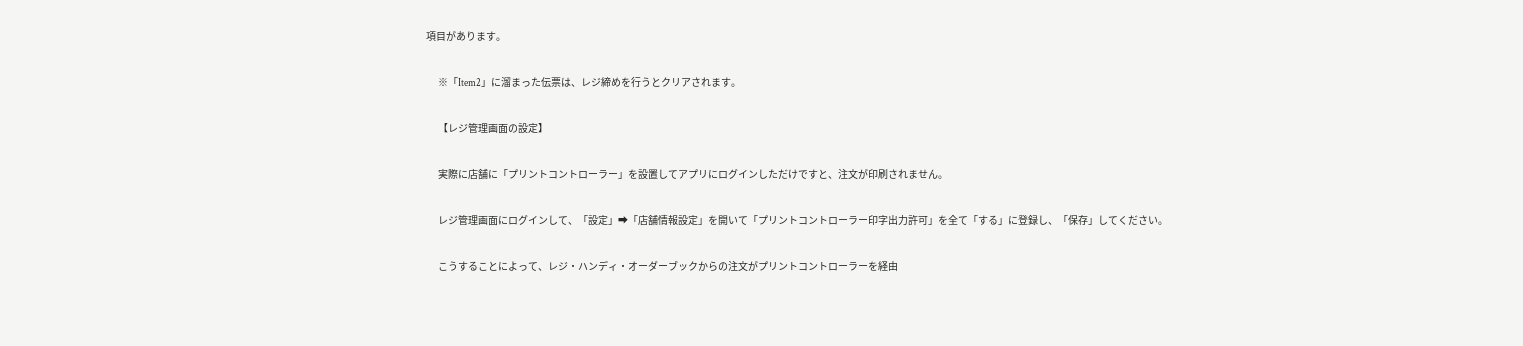項目があります。

      ※「Item2」に溜まった伝票は、レジ締めを行うとクリアされます。

      【レジ管理画面の設定】

      実際に店舗に「プリントコントローラー」を設置してアプリにログインしただけですと、注文が印刷されません。

      レジ管理画面にログインして、「設定」➡「店舗情報設定」を開いて「プリントコントローラー印字出力許可」を全て「する」に登録し、「保存」してください。

      こうすることによって、レジ・ハンディ・オーダーブックからの注文がプリントコントローラーを経由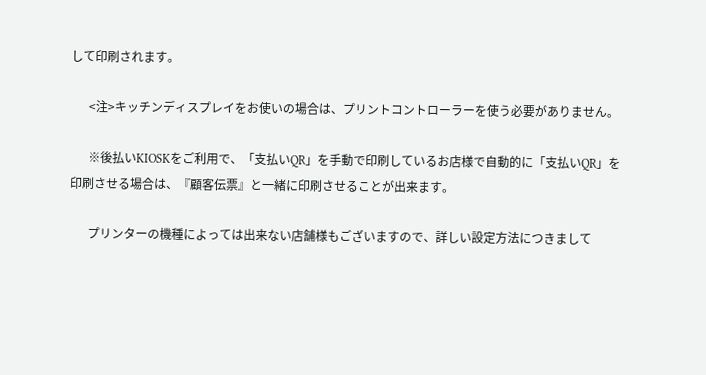して印刷されます。

      <注>キッチンディスプレイをお使いの場合は、プリントコントローラーを使う必要がありません。

      ※後払いKIOSKをご利用で、「支払いQR」を手動で印刷しているお店様で自動的に「支払いQR」を印刷させる場合は、『顧客伝票』と一緒に印刷させることが出来ます。

      プリンターの機種によっては出来ない店舗様もございますので、詳しい設定方法につきまして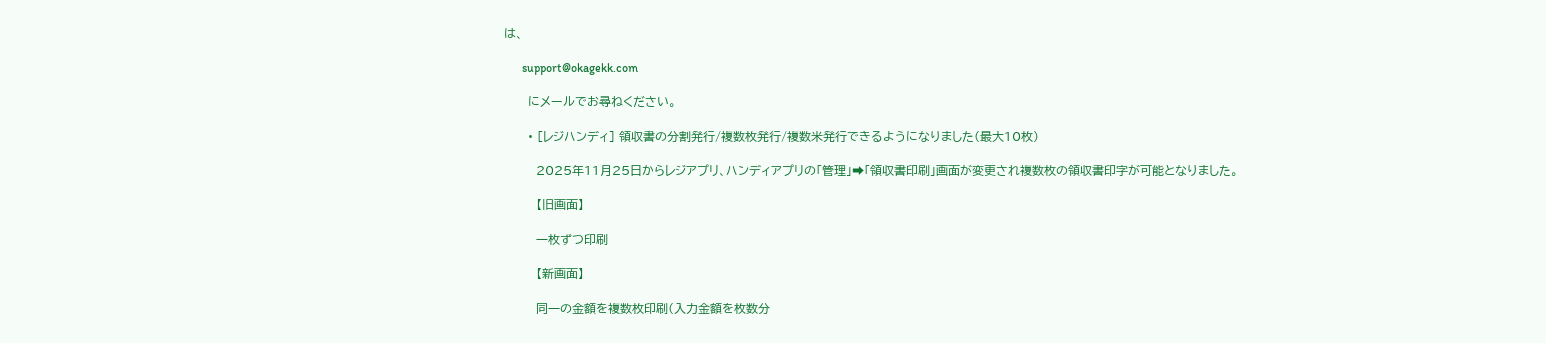は、

      support@okagekk.com

      にメールでお尋ねください。

      • [レジハンディ] 領収書の分割発行/複数枚発行/複数米発行できるようになりました(最大10枚)

        2025年11月25日からレジアプリ、ハンディアプリの「管理」➡「領収書印刷」画面が変更され複数枚の領収書印字が可能となりました。

        【旧画面】

        一枚ずつ印刷

        【新画面】

        同一の金額を複数枚印刷(入力金額を枚数分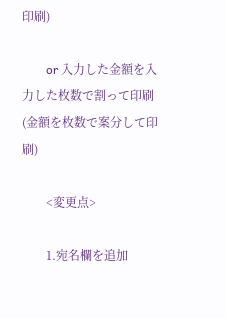印刷)

        or 入力した金額を入力した枚数で割って印刷(金額を枚数で案分して印刷)

        <変更点>

        1.宛名欄を追加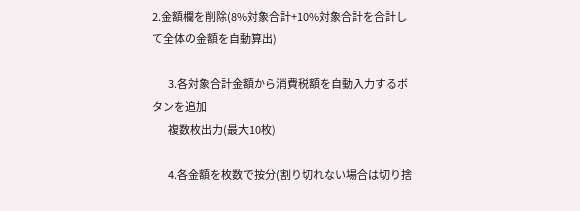2.金額欄を削除(8%対象合計+10%対象合計を合計して全体の金額を自動算出)

        3.各対象合計金額から消費税額を自動入力するボタンを追加
        複数枚出力(最大10枚)

        4.各金額を枚数で按分(割り切れない場合は切り捨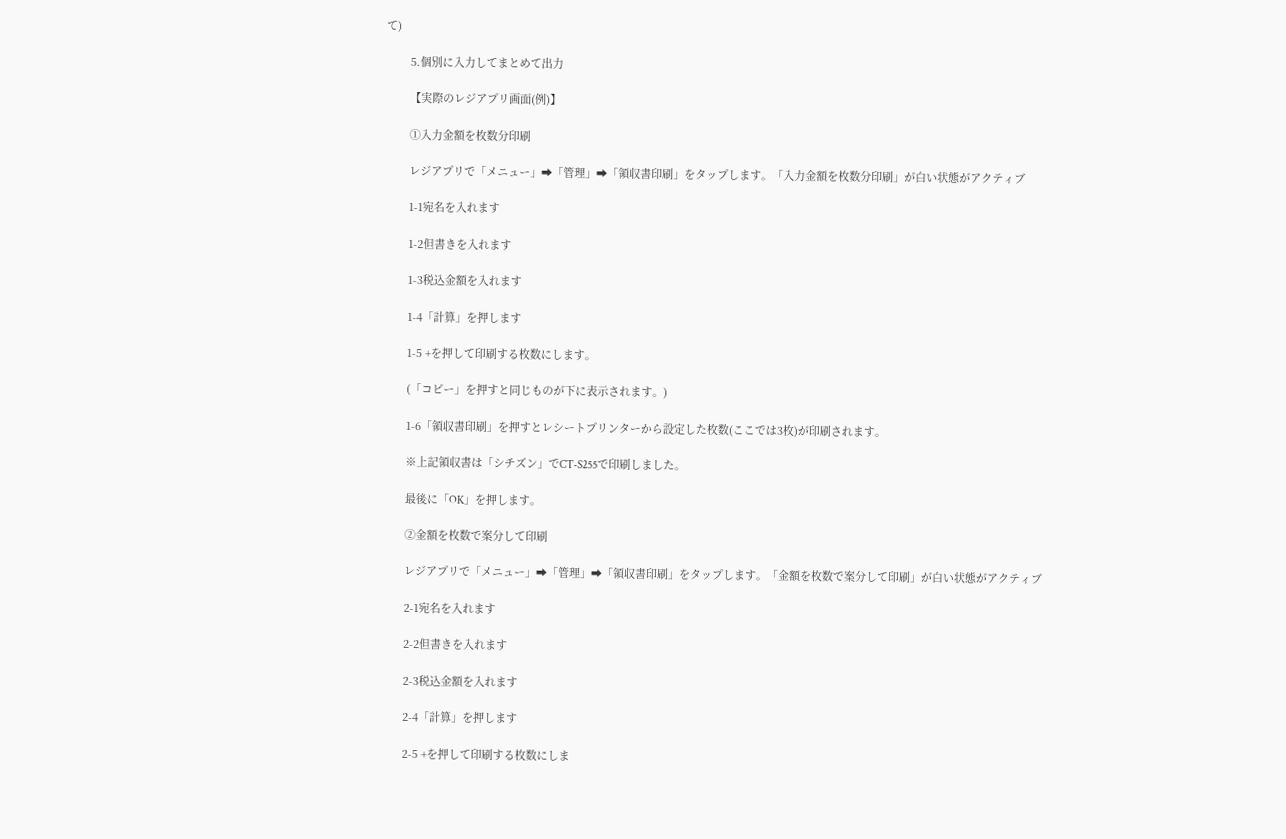て)

        5.個別に入力してまとめて出力

        【実際のレジアプリ画面(例)】

        ①入力金額を枚数分印刷

        レジアプリで「メニュー」➡「管理」➡「領収書印刷」をタップします。「入力金額を枚数分印刷」が白い状態がアクティブ

        1-1宛名を入れます

        1-2但書きを入れます

        1-3税込金額を入れます

        1-4「計算」を押します

        1-5 +を押して印刷する枚数にします。

        (「コピー」を押すと同じものが下に表示されます。)

        1-6「領収書印刷」を押すとレシートプリンターから設定した枚数(ここでは3枚)が印刷されます。

        ※上記領収書は「シチズン」でCT-S255で印刷しました。

        最後に「OK」を押します。

        ②金額を枚数で案分して印刷

        レジアプリで「メニュー」➡「管理」➡「領収書印刷」をタップします。「金額を枚数で案分して印刷」が白い状態がアクティブ

        2-1宛名を入れます

        2-2但書きを入れます

        2-3税込金額を入れます

        2-4「計算」を押します

        2-5 +を押して印刷する枚数にしま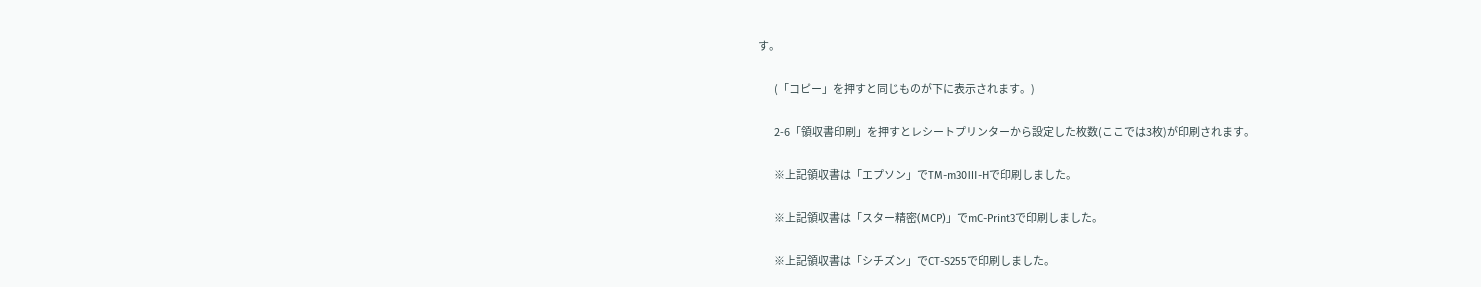す。

        (「コピー」を押すと同じものが下に表示されます。)

        2-6「領収書印刷」を押すとレシートプリンターから設定した枚数(ここでは3枚)が印刷されます。

        ※上記領収書は「エプソン」でTM-m30Ⅲ-Hで印刷しました。

        ※上記領収書は「スター精密(MCP)」でmC-Print3で印刷しました。

        ※上記領収書は「シチズン」でCT-S255で印刷しました。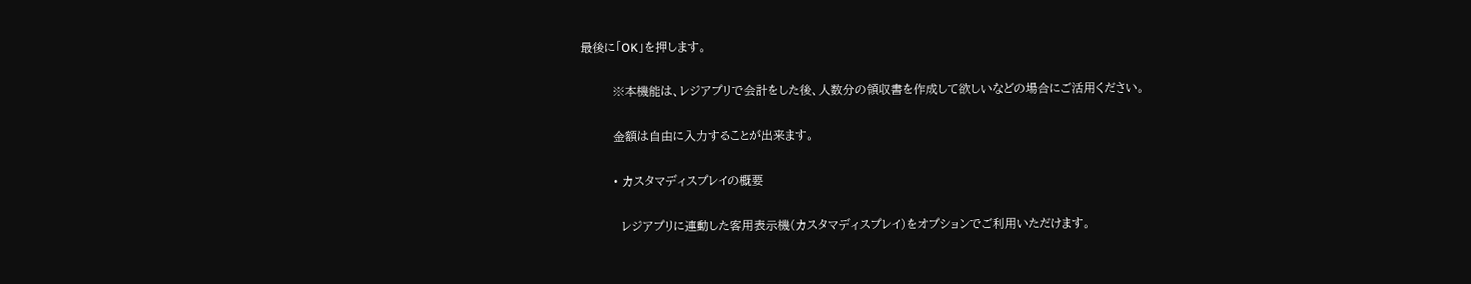最後に「OK」を押します。

        ※本機能は、レジアプリで会計をした後、人数分の領収書を作成して欲しいなどの場合にご活用ください。

        金額は自由に入力することが出来ます。

        • カスタマディスプレイの概要

          レジアプリに連動した客用表示機(カスタマディスプレイ)をオプションでご利用いただけます。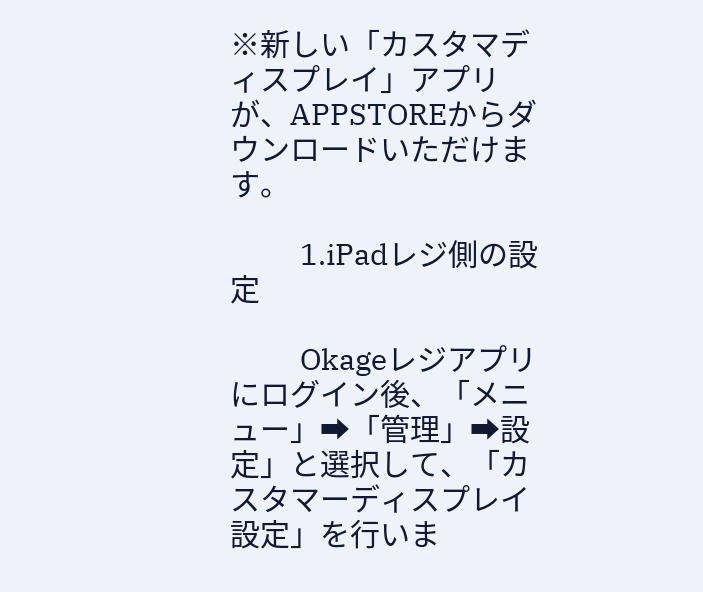※新しい「カスタマディスプレイ」アプリが、APPSTOREからダウンロードいただけます。

          1.iPadレジ側の設定

          Okageレジアプリにログイン後、「メニュー」➡「管理」➡設定」と選択して、「カスタマーディスプレイ設定」を行いま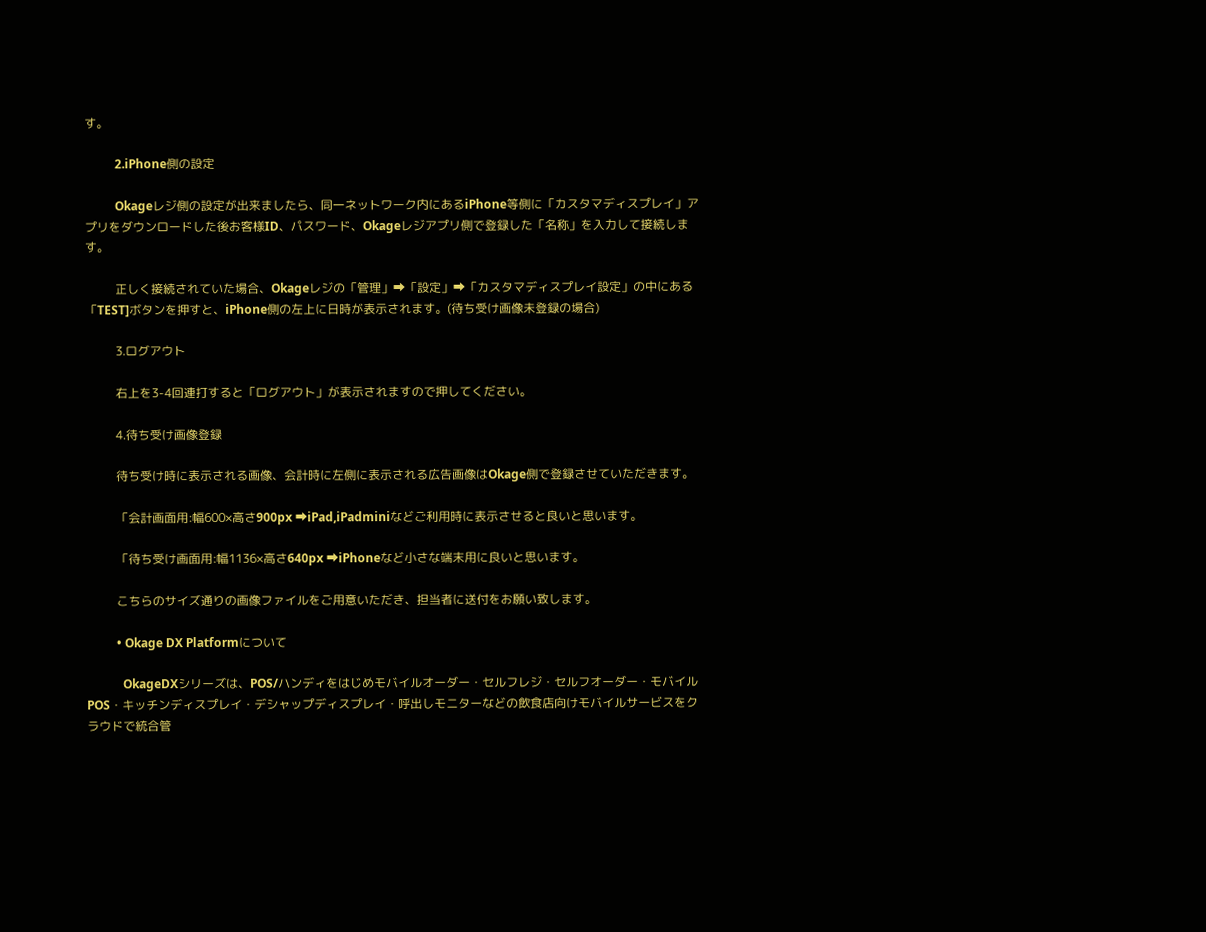す。

          2.iPhone側の設定

          Okageレジ側の設定が出来ましたら、同一ネットワーク内にあるiPhone等側に「カスタマディスプレイ」アプリをダウンロードした後お客様ID、パスワード、Okageレジアプリ側で登録した「名称」を入力して接続します。

          正しく接続されていた場合、Okageレジの「管理」➡「設定」➡「カスタマディスプレイ設定」の中にある「TEST]ボタンを押すと、iPhone側の左上に日時が表示されます。(待ち受け画像未登録の場合)

          3.ログアウト

          右上を3-4回連打すると「ログアウト」が表示されますので押してください。

          4.待ち受け画像登録

          待ち受け時に表示される画像、会計時に左側に表示される広告画像はOkage側で登録させていただきます。

          「会計画面用:幅600×高さ900px ➡iPad,iPadminiなどご利用時に表示させると良いと思います。

          「待ち受け画面用:幅1136×高さ640px ➡iPhoneなど小さな端末用に良いと思います。

          こちらのサイズ通りの画像ファイルをご用意いただき、担当者に送付をお願い致します。

          • Okage DX Platformについて

            OkageDXシリーズは、POS/ハンディをはじめモバイルオーダー・セルフレジ・セルフオーダー・モバイルPOS・キッチンディスプレイ・デシャップディスプレイ・呼出しモニターなどの飲食店向けモバイルサービスをクラウドで統合管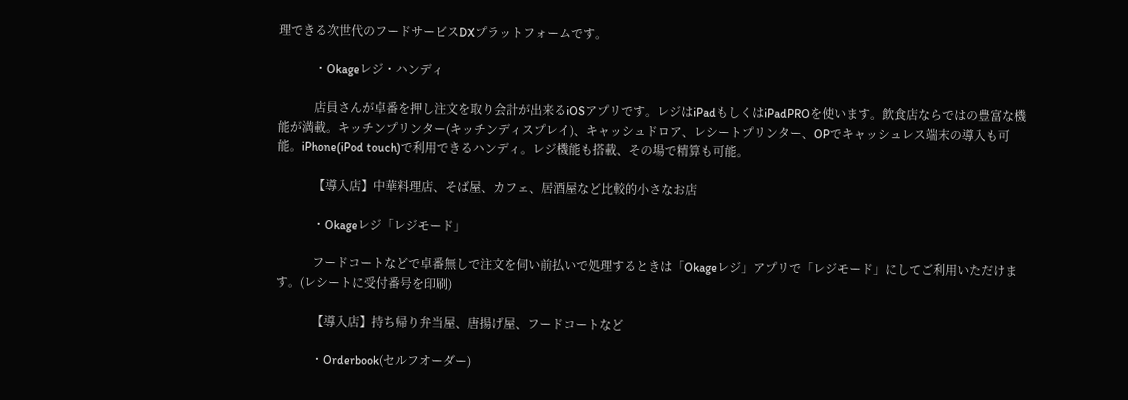理できる次世代のフードサービスDXプラットフォームです。

            ・Okageレジ・ハンディ

            店員さんが卓番を押し注文を取り会計が出来るiOSアプリです。レジはiPadもしくはiPadPROを使います。飲食店ならではの豊富な機能が満載。キッチンプリンター(キッチンディスプレイ)、キャッシュドロア、レシートプリンター、OPでキャッシュレス端末の導入も可能。iPhone(iPod touch)で利用できるハンディ。レジ機能も搭載、その場で精算も可能。

            【導入店】中華料理店、そば屋、カフェ、居酒屋など比較的小さなお店

            ・Okageレジ「レジモード」

            フードコートなどで卓番無しで注文を伺い前払いで処理するときは「Okageレジ」アプリで「レジモード」にしてご利用いただけます。(レシートに受付番号を印刷)

            【導入店】持ち帰り弁当屋、唐揚げ屋、フードコートなど

            ・Orderbook(セルフオーダー)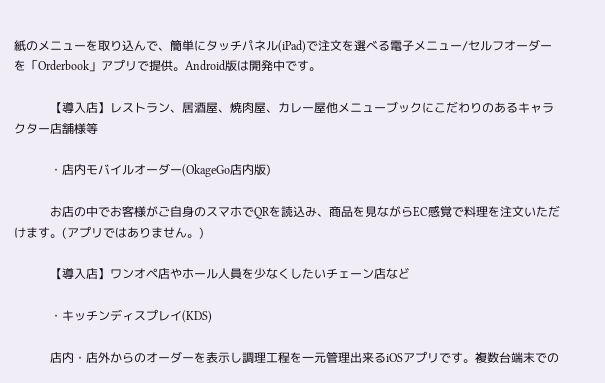紙のメニューを取り込んで、簡単にタッチパネル(iPad)で注文を選べる電子メニュー/セルフオーダーを「Orderbook」アプリで提供。Android版は開発中です。

            【導入店】レストラン、居酒屋、焼肉屋、カレー屋他メニューブックにこだわりのあるキャラクター店舗様等

            ・店内モバイルオーダー(OkageGo店内版)

            お店の中でお客様がご自身のスマホでQRを読込み、商品を見ながらEC感覚で料理を注文いただけます。(アプリではありません。)

            【導入店】ワンオペ店やホール人員を少なくしたいチェーン店など

            ・キッチンディスプレイ(KDS)

            店内・店外からのオーダーを表示し調理工程を一元管理出来るiOSアプリです。複数台端末での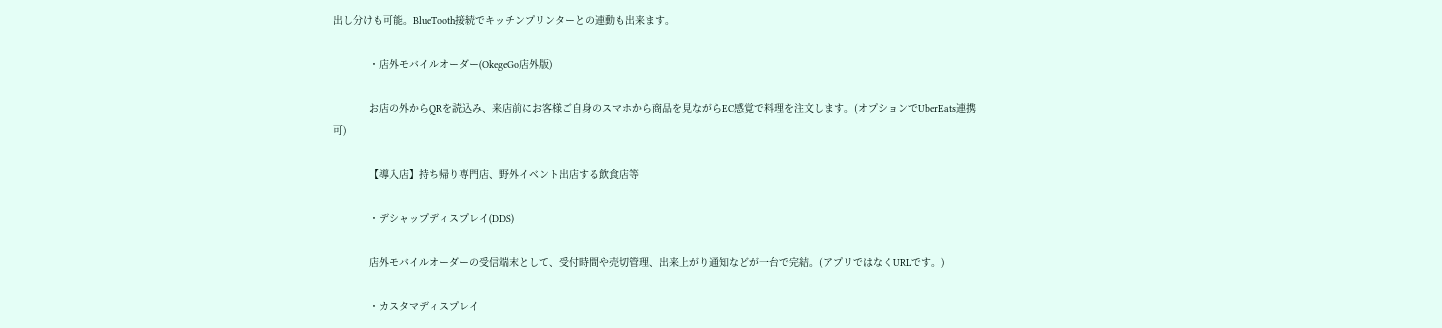出し分けも可能。BlueTooth接続でキッチンプリンターとの連動も出来ます。

            ・店外モバイルオーダー(OkegeGo店外版)

            お店の外からQRを読込み、来店前にお客様ご自身のスマホから商品を見ながらEC感覚で料理を注文します。(オプションでUberEats連携可)

            【導入店】持ち帰り専門店、野外イベント出店する飲食店等

            ・デシャップディスプレイ(DDS)

            店外モバイルオーダーの受信端末として、受付時間や売切管理、出来上がり通知などが一台で完結。(アプリではなくURLです。)

            ・カスタマディスプレイ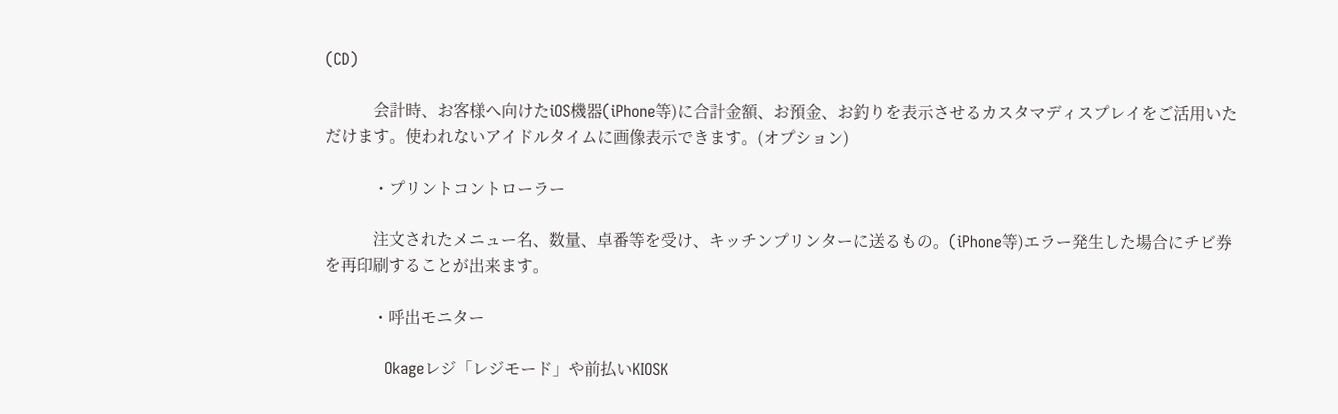(CD)

            会計時、お客様へ向けたiOS機器(iPhone等)に合計金額、お預金、お釣りを表示させるカスタマディスプレイをご活用いただけます。使われないアイドルタイムに画像表示できます。(オプション)

            ・プリントコントローラー

            注文されたメニュー名、数量、卓番等を受け、キッチンプリンターに送るもの。(iPhone等)エラー発生した場合にチビ券を再印刷することが出来ます。

            ・呼出モニター

            Okageレジ「レジモード」や前払いKIOSK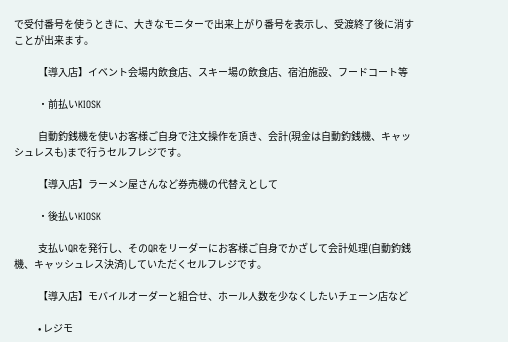で受付番号を使うときに、大きなモニターで出来上がり番号を表示し、受渡終了後に消すことが出来ます。

            【導入店】イベント会場内飲食店、スキー場の飲食店、宿泊施設、フードコート等

            ・前払いKIOSK

            自動釣銭機を使いお客様ご自身で注文操作を頂き、会計(現金は自動釣銭機、キャッシュレスも)まで行うセルフレジです。

            【導入店】ラーメン屋さんなど券売機の代替えとして

            ・後払いKIOSK

            支払いQRを発行し、そのQRをリーダーにお客様ご自身でかざして会計処理(自動釣銭機、キャッシュレス決済)していただくセルフレジです。

            【導入店】モバイルオーダーと組合せ、ホール人数を少なくしたいチェーン店など

            • レジモ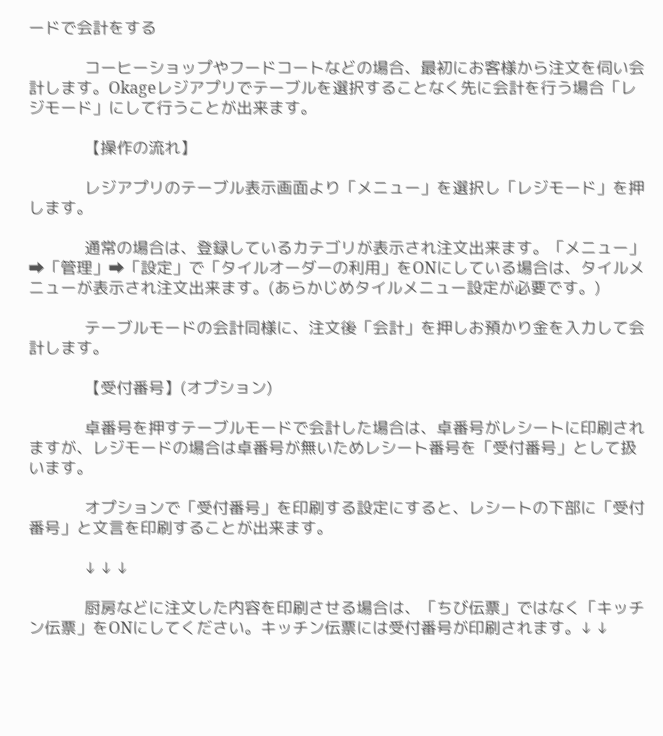ードで会計をする

              コーヒーショップやフードコートなどの場合、最初にお客様から注文を伺い会計します。Okageレジアプリでテーブルを選択することなく先に会計を行う場合「レジモード」にして行うことが出来ます。

              【操作の流れ】

              レジアプリのテーブル表示画面より「メニュー」を選択し「レジモード」を押します。

              通常の場合は、登録しているカテゴリが表示され注文出来ます。「メニュー」➡「管理」➡「設定」で「タイルオーダーの利用」をONにしている場合は、タイルメニューが表示され注文出来ます。(あらかじめタイルメニュー設定が必要です。)

              テーブルモードの会計同様に、注文後「会計」を押しお預かり金を入力して会計します。

              【受付番号】(オプション)

              卓番号を押すテーブルモードで会計した場合は、卓番号がレシートに印刷されますが、レジモードの場合は卓番号が無いためレシート番号を「受付番号」として扱います。

              オプションで「受付番号」を印刷する設定にすると、レシートの下部に「受付番号」と文言を印刷することが出来ます。

              ↓ ↓ ↓

              厨房などに注文した内容を印刷させる場合は、「ちび伝票」ではなく「キッチン伝票」をONにしてください。キッチン伝票には受付番号が印刷されます。↓ ↓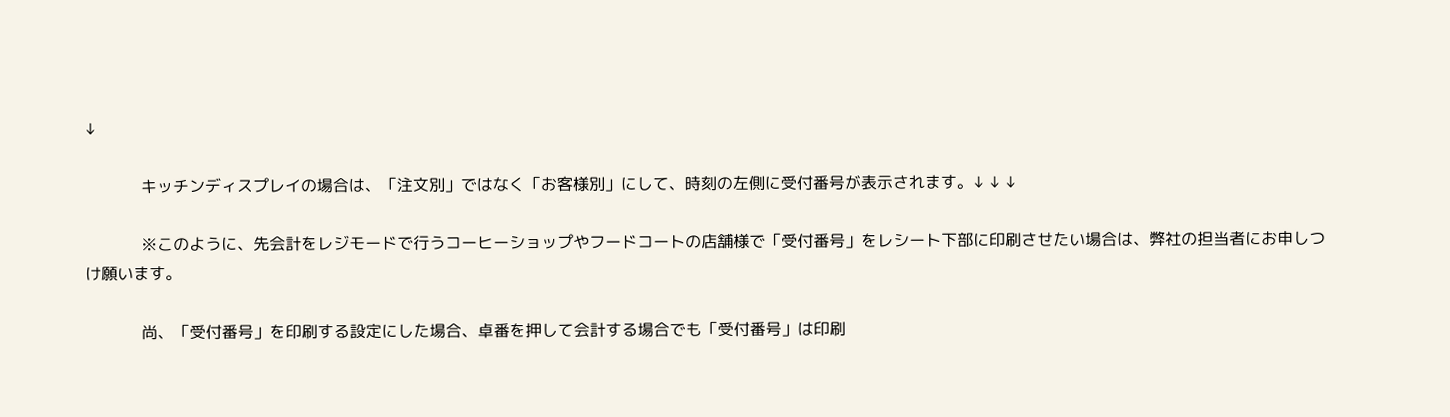↓

              キッチンディスプレイの場合は、「注文別」ではなく「お客様別」にして、時刻の左側に受付番号が表示されます。↓ ↓ ↓

              ※このように、先会計をレジモードで行うコーヒーショップやフードコートの店舗様で「受付番号」をレシート下部に印刷させたい場合は、弊社の担当者にお申しつけ願います。

              尚、「受付番号」を印刷する設定にした場合、卓番を押して会計する場合でも「受付番号」は印刷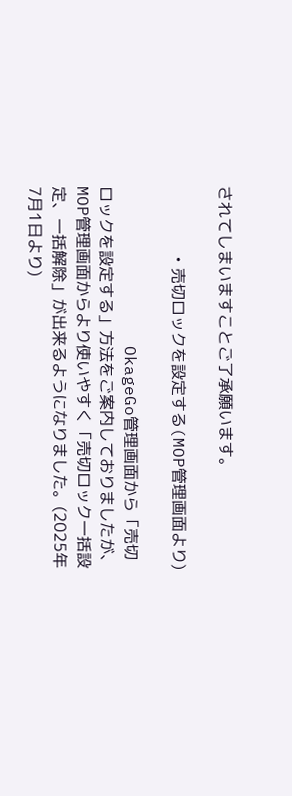されてしまいますことご了承願います。

              • 売切ロックを設定する(MOP管理画面より)

                OkageGo管理画面から「売切ロックを設定する」方法をご案内しておりましたが、MOP管理画面からより使いやすく「売切ロック一括設定、一括解除」が出来るようになりました。(2025年7月1日より)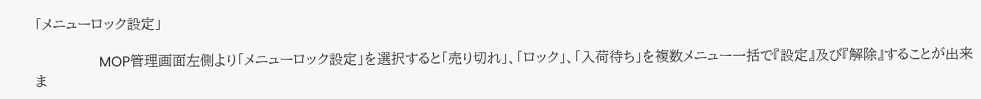「メニューロック設定」

                MOP管理画面左側より「メニューロック設定」を選択すると「売り切れ」、「ロック」、「入荷待ち」を複数メニュー一括で『設定』及び『解除』することが出来ま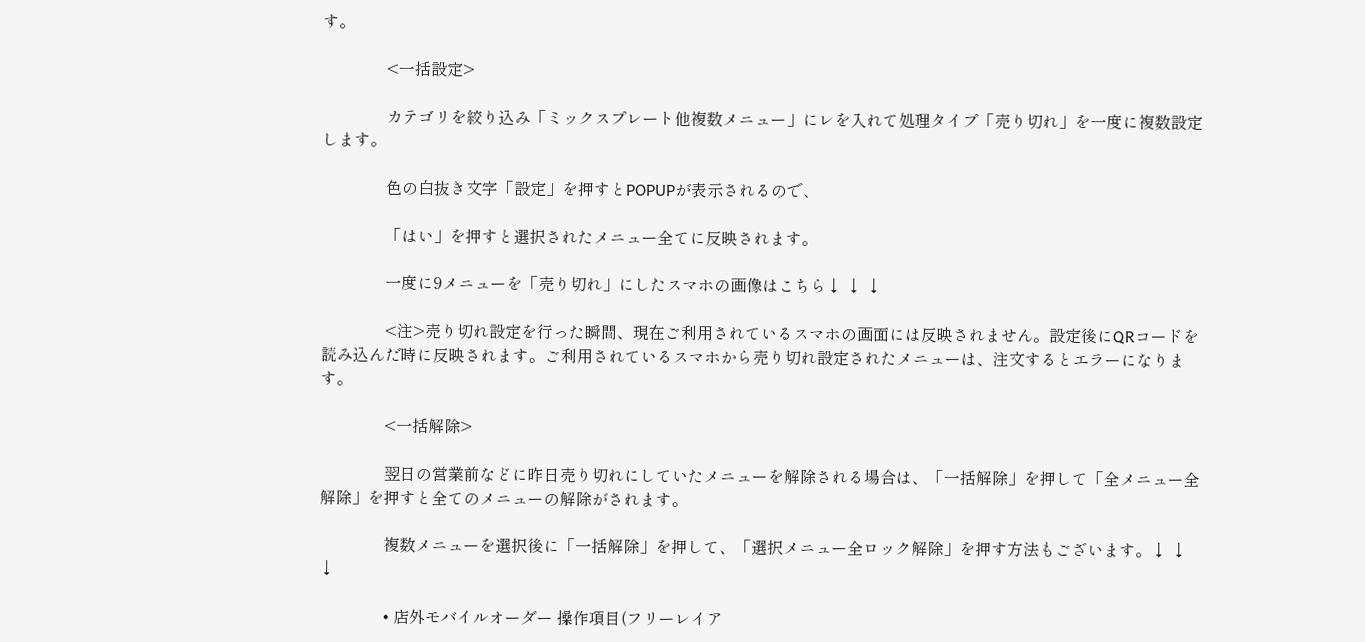す。

                <一括設定>

                カテゴリを絞り込み「ミックスプレート他複数メニュー」にレを入れて処理タイプ「売り切れ」を一度に複数設定します。

                色の白抜き文字「設定」を押すとPOPUPが表示されるので、

                「はい」を押すと選択されたメニュー全てに反映されます。

                一度に9メニューを「売り切れ」にしたスマホの画像はこちら↓ ↓ ↓

                <注>売り切れ設定を行った瞬間、現在ご利用されているスマホの画面には反映されません。設定後にQRコードを読み込んだ時に反映されます。ご利用されているスマホから売り切れ設定されたメニューは、注文するとエラーになります。

                <一括解除>

                翌日の営業前などに昨日売り切れにしていたメニューを解除される場合は、「一括解除」を押して「全メニュー全解除」を押すと全てのメニューの解除がされます。

                複数メニューを選択後に「一括解除」を押して、「選択メニュー全ロック解除」を押す方法もございます。↓ ↓ ↓

                • 店外モバイルオーダー 操作項目(フリーレイア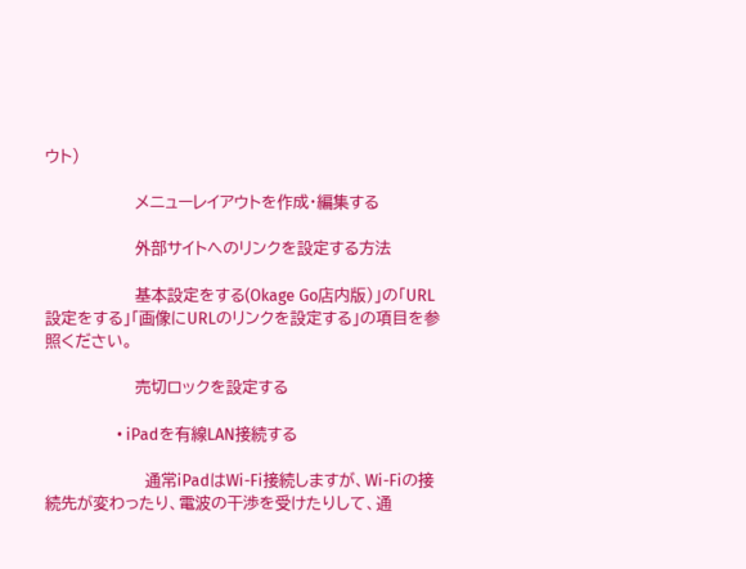ウト)

                  メニューレイアウトを作成・編集する

                  外部サイトへのリンクを設定する方法

                  基本設定をする(Okage Go店内版)」の「URL設定をする」「画像にURLのリンクを設定する」の項目を参照ください。

                  売切ロックを設定する

                  • iPadを有線LAN接続する

                    通常iPadはWi-Fi接続しますが、Wi-Fiの接続先が変わったり、電波の干渉を受けたりして、通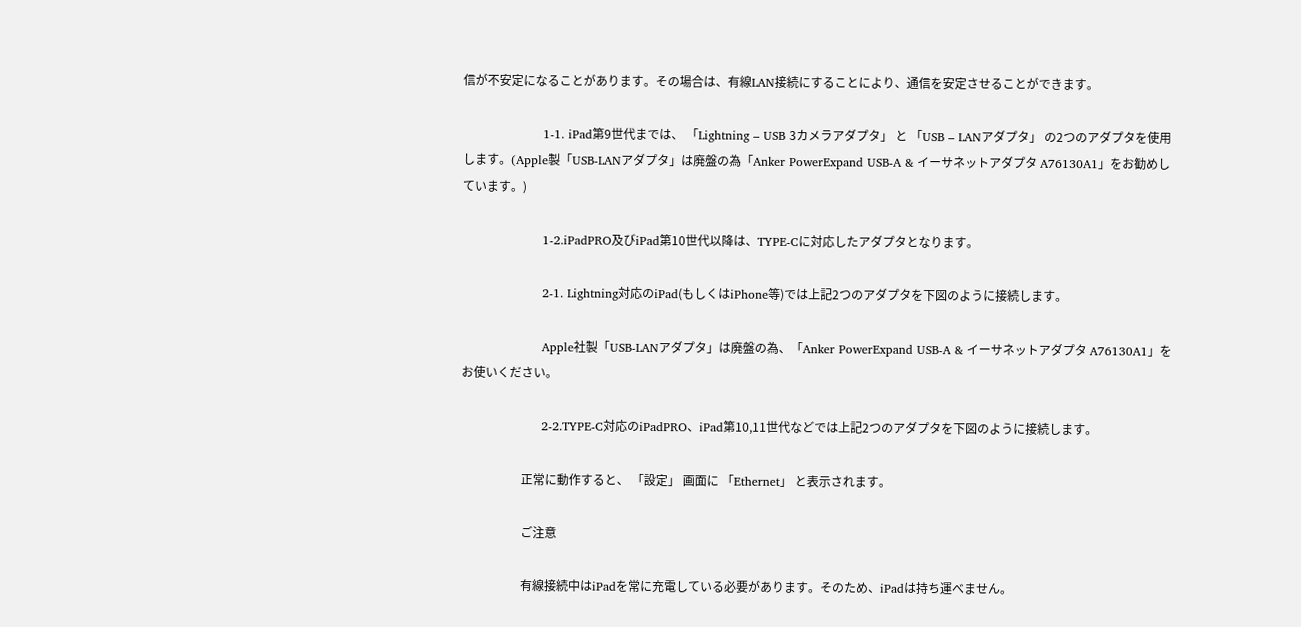信が不安定になることがあります。その場合は、有線LAN接続にすることにより、通信を安定させることができます。

                    1-1. iPad第9世代までは、 「Lightning – USB 3カメラアダプタ」 と 「USB – LANアダプタ」 の2つのアダプタを使用します。(Apple製「USB-LANアダプタ」は廃盤の為「Anker PowerExpand USB-A & イーサネットアダプタ A76130A1」をお勧めしています。)

                    1-2.iPadPRO及びiPad第10世代以降は、TYPE-Cに対応したアダプタとなります。

                    2-1. Lightning対応のiPad(もしくはiPhone等)では上記2つのアダプタを下図のように接続します。

                    Apple社製「USB-LANアダプタ」は廃盤の為、「Anker PowerExpand USB-A & イーサネットアダプタ A76130A1」をお使いください。

                    2-2.TYPE-C対応のiPadPRO、iPad第10,11世代などでは上記2つのアダプタを下図のように接続します。

                    正常に動作すると、 「設定」 画面に 「Ethernet」 と表示されます。

                    ご注意

                    有線接続中はiPadを常に充電している必要があります。そのため、iPadは持ち運べません。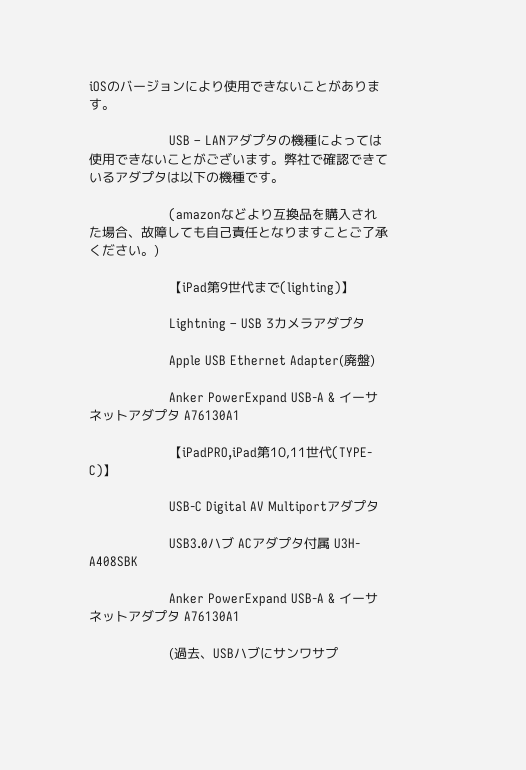iOSのバージョンにより使用できないことがあります。

                    USB – LANアダプタの機種によっては使用できないことがございます。弊社で確認できているアダプタは以下の機種です。

                    (amazonなどより互換品を購入された場合、故障しても自己責任となりますことご了承ください。)

                    【iPad第9世代まで(lighting)】

                    Lightning – USB 3カメラアダプタ

                    Apple USB Ethernet Adapter(廃盤)

                    Anker PowerExpand USB-A & イーサネットアダプタ A76130A1

                    【iPadPRO,iPad第10,11世代(TYPE-C)】

                    USB-C Digital AV Multiportアダプタ

                    USB3.0ハブ ACアダプタ付属 U3H-A408SBK

                    Anker PowerExpand USB-A & イーサネットアダプタ A76130A1

                    (過去、USBハブにサンワサプ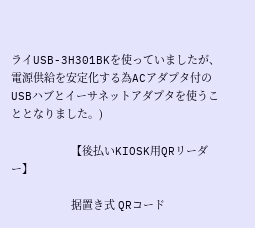ライUSB-3H301BKを使っていましたが、電源供給を安定化する為ACアダプタ付のUSBハブとイーサネットアダプタを使うこととなりました。)

                    【後払いKIOSK用QRリーダー】

                    据置き式 QRコード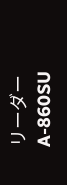リーダー A-860SU